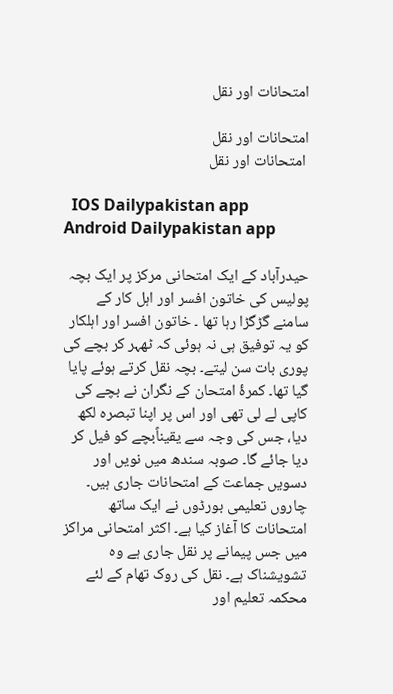امتحانات اور نقل

امتحانات اور نقل
 امتحانات اور نقل

  IOS Dailypakistan app Android Dailypakistan app

حیدرآباد کے ایک امتحانی مرکز پر ایک بچہ پولیس کی خاتون افسر اور اہل کار کے سامنے گڑگڑا رہا تھا ۔ خاتون افسر اور اہلکار کو یہ توفیق ہی نہ ہوئی کہ ٹھہر کر بچے کی پوری بات سن لیتے۔ بچہ نقل کرتے ہوئے پایا گیا تھا۔ کمرۂ امتحان کے نگران نے بچے کی کاپی لے لی تھی اور اس پر اپنا تبصرہ لکھ دیا، جس کی وجہ سے یقیناًبچے کو فیل کر دیا جائے گا۔ صوبہ سندھ میں نویں اور دسویں جماعت کے امتحانات جاری ہیں۔ چاروں تعلیمی بورڈوں نے ایک ساتھ امتحانات کا آغاز کیا ہے۔ اکثر امتحانی مراکز میں جس پیمانے پر نقل جاری ہے وہ تشویشناک ہے۔ نقل کی روک تھام کے لئے محکمہ تعلیم اور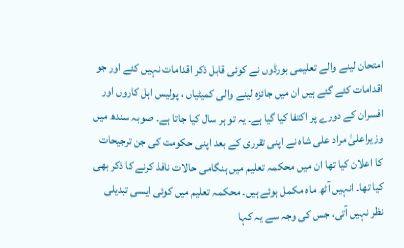امتحان لینے والے تعلیمی بورڈوں نے کوئی قابل ذکر اقدامات نہیں کئے اور جو اقدامات کئے گئے ہیں ان میں جائزہ لینے والی کمیٹیاں ، پولیس اہل کاروں اور افسران کے دورے پر اکتفا کیا گیا ہے۔ یہ تو ہر سال کیا جاتا ہے۔ صوبہ سندھ میں وزیراعلیٰ مراد علی شاہ نے اپنی تقرری کے بعد اپنی حکومت کی جن ترجیحات کا اعلان کیا تھا ان میں محکمہ تعلیم میں ہنگامی حالات نافذ کرنے کا ذکر بھی کیا تھا۔ انہیں آٹھ ماہ مکمل ہوئے ہیں۔ محکمہ تعلیم میں کوئی ایسی تبدیلی نظر نہیں آتی، جس کی وجہ سے یہ کہا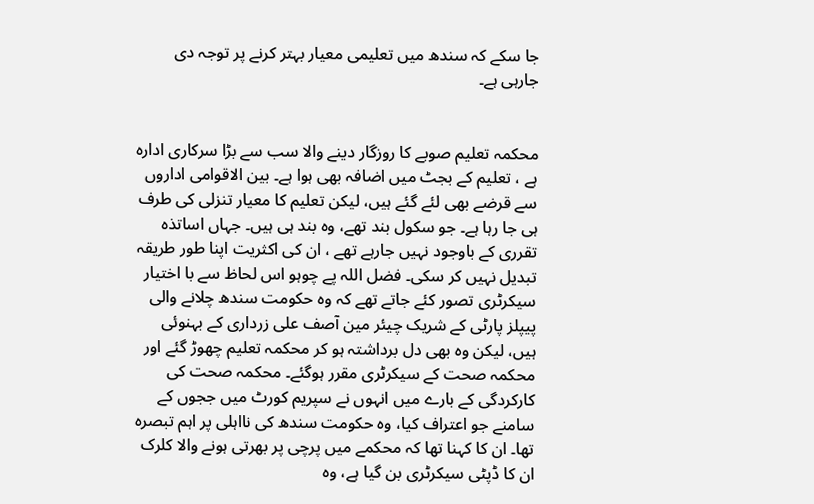جا سکے کہ سندھ میں تعلیمی معیار بہتر کرنے پر توجہ دی جارہی ہے۔


محکمہ تعلیم صوبے کا روزگار دینے والا سب سے بڑا سرکاری ادارہ ہے ، تعلیم کے بجٹ میں اضافہ بھی ہوا ہے۔ بین الاقوامی اداروں سے قرضے بھی لئے گئے ہیں، لیکن تعلیم کا معیار تنزلی کی طرف ہی جا رہا ہے۔ جو سکول بند تھے، وہ بند ہی ہیں۔ جہاں اساتذہ تقرری کے باوجود نہیں جارہے تھے ، ان کی اکثریت اپنا طور طریقہ تبدیل نہیں کر سکی۔ فضل اللہ پے چوہو اس لحاظ سے با اختیار سیکرٹری تصور کئے جاتے تھے کہ وہ حکومت سندھ چلانے والی پیپلز پارٹی کے شریک چیئر مین آصف علی زرداری کے بہنوئی ہیں، لیکن وہ بھی دل برداشتہ ہو کر محکمہ تعلیم چھوڑ گئے اور محکمہ صحت کے سیکرٹری مقرر ہوگئے۔ محکمہ صحت کی کارکردگی کے بارے میں انہوں نے سپریم کورٹ میں ججوں کے سامنے جو اعتراف کیا، وہ حکومت سندھ کی نااہلی پر اہم تبصرہ تھا۔ ان کا کہنا تھا کہ محکمے میں پرچی پر بھرتی ہونے والا کلرک ان کا ڈپٹی سیکرٹری بن گیا ہے، وہ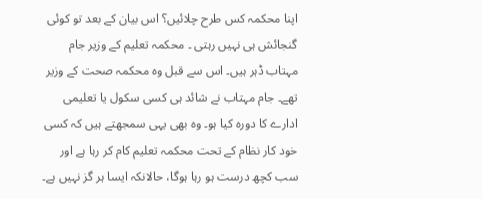اپنا محکمہ کس طرح چلائیں؟ اس بیان کے بعد تو کوئی گنجائش ہی نہیں رہتی ۔ محکمہ تعلیم کے وزیر جام مہتاب ڈہر ہیں۔ اس سے قبل وہ محکمہ صحت کے وزیر تھے۔ جام مہتاب نے شائد ہی کسی سکول یا تعلیمی ادارے کا دورہ کیا ہو۔ وہ بھی یہی سمجھتے ہیں کہ کسی خود کار نظام کے تحت محکمہ تعلیم کام کر رہا ہے اور سب کچھ درست ہو رہا ہوگا، حالانکہ ایسا ہر گز نہیں ہے۔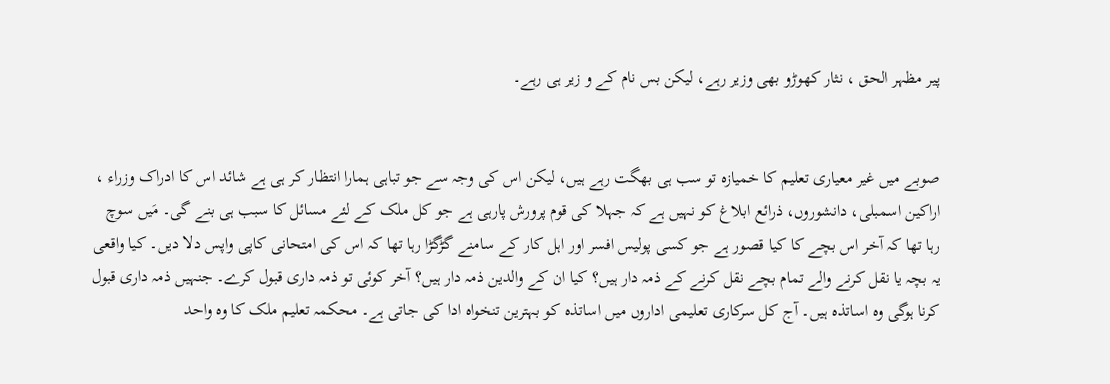پیر مظہر الحق ، نثار کھوڑو بھی وزیر رہے، لیکن بس نام کے و زیر ہی رہے۔


صوبے میں غیر معیاری تعلیم کا خمیازہ تو سب ہی بھگت رہے ہیں، لیکن اس کی وجہ سے جو تباہی ہمارا انتظار کر ہی ہے شائد اس کا ادراک وزراء ، اراکین اسمبلی، دانشوروں، ذرائع ابلاغ کو نہیں ہے کہ جہلا کی قوم پرورش پارہی ہے جو کل ملک کے لئے مسائل کا سبب ہی بنے گی۔ مَیں سوچ رہا تھا کہ آخر اس بچے کا کیا قصور ہے جو کسی پولیس افسر اور اہل کار کے سامنے گڑگڑا رہا تھا کہ اس کی امتحانی کاپی واپس دلا دیں۔ کیا واقعی یہ بچہ یا نقل کرنے والے تمام بچے نقل کرنے کے ذمہ دار ہیں؟ کیا ان کے والدین ذمہ دار ہیں؟ آخر کوئی تو ذمہ داری قبول کرے۔ جنہیں ذمہ داری قبول کرنا ہوگی وہ اساتذہ ہیں۔ آج کل سرکاری تعلیمی اداروں میں اساتذہ کو بہترین تنخواہ ادا کی جاتی ہے۔ محکمہ تعلیم ملک کا وہ واحد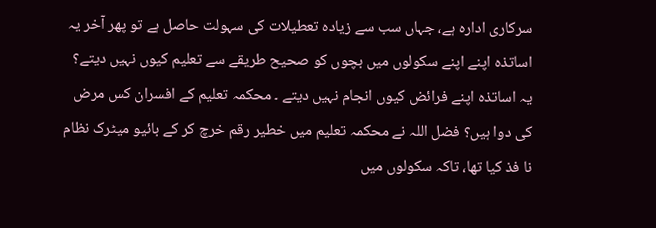سرکاری ادارہ ہے، جہاں سب سے زیادہ تعطیلات کی سہولت حاصل ہے تو پھر آخر یہ اساتذہ اپنے اپنے سکولوں میں بچوں کو صحیح طریقے سے تعلیم کیوں نہیں دیتے؟ یہ اساتذہ اپنے فرائض کیوں انجام نہیں دیتے ۔ محکمہ تعلیم کے افسران کس مرض کی دوا ہیں؟ فضل اللہ نے محکمہ تعلیم میں خطیر رقم خرچ کر کے بائیو میٹرک نظام نا فذ کیا تھا، تاکہ سکولوں میں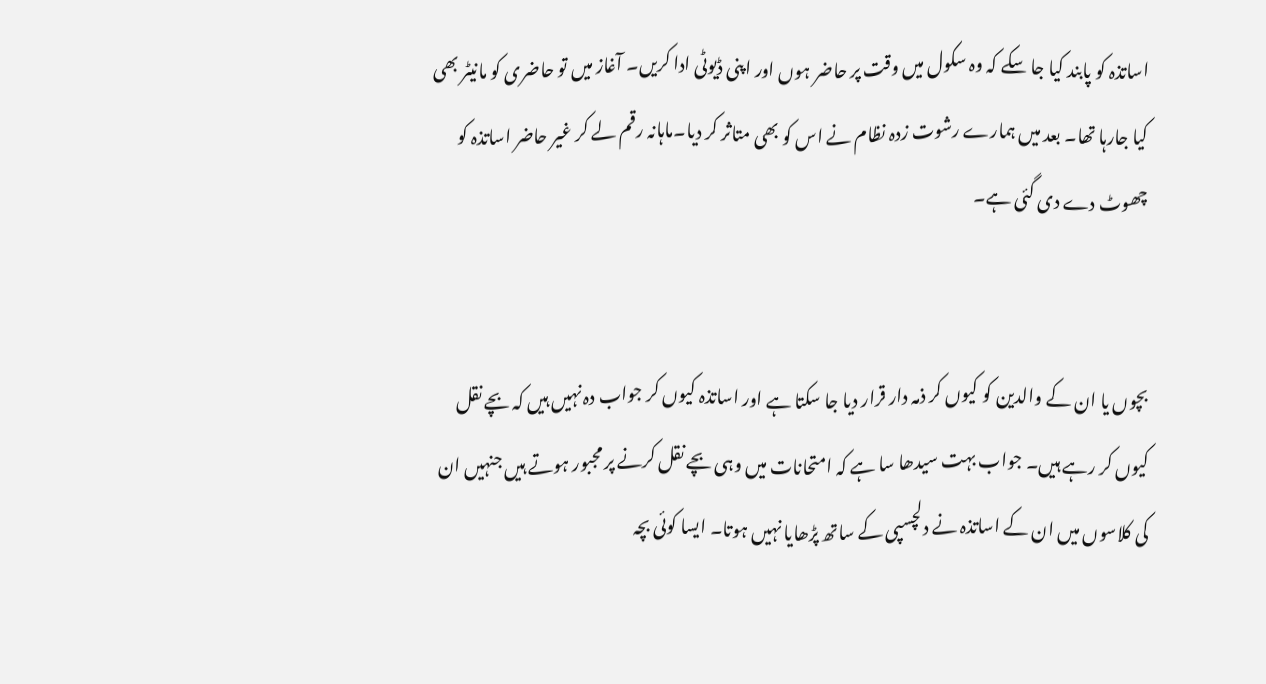اساتذہ کو پابند کیا جا سکے کہ وہ سکول میں وقت پر حاضر ہوں اور اپنی ڈیوٹی ادا کریں۔ آغاز میں تو حاضری کو مانیٹر بھی کیا جارہا تھا۔ بعد میں ہمارے رشوت زدہ نظام نے اس کو بھی متاثر کر دیا۔ماہانہ رقم لے کر غیر حاضر اساتذہ کو چھوٹ دے دی گئی ہے۔


بچوں یا ان کے والدین کو کیوں کر ذمہ دار قرار دیا جا سکتا ہے اور اساتذہ کیوں کر جواب دہ نہیں ہیں کہ بچے نقل کیوں کر رہے ہیں۔ جواب بہت سیدھا سا ہے کہ امتحانات میں وہی بچے نقل کرنے پر مجبور ہوتے ہیں جنہیں ان کی کلاسوں میں ان کے اساتذہ نے دلچسپی کے ساتھ پڑھایا نہیں ہوتا۔ ایسا کوئی بچہ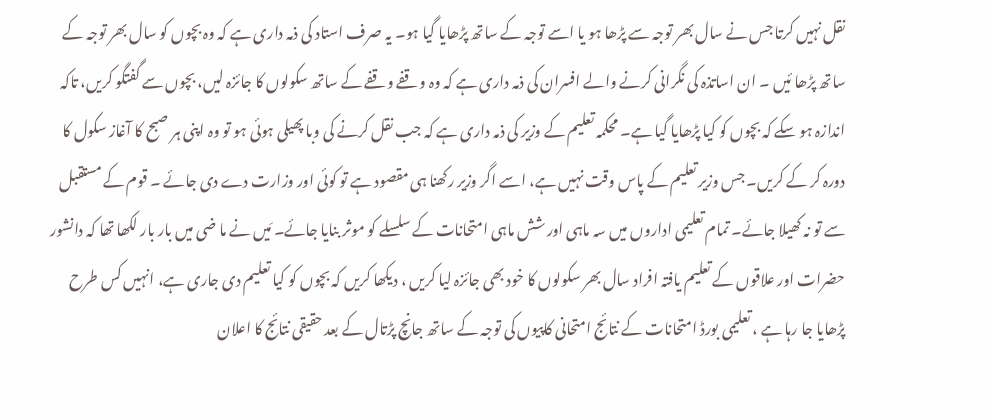نقل نہیں کرتا جس نے سال بھر توجہ سے پڑھا ہو یا اسے توجہ کے ساتھ پڑھایا گیا ہو۔ یہ صرف استاد کی ذمہ داری ہے کہ وہ بچوں کو سال بھر توجہ کے ساتھ پڑھا ئیں ۔ ان اساتذہ کی نگرانی کرنے والے افسران کی ذمہ داری ہے کہ وہ وقفے وقفے کے ساتھ سکولوں کا جائزہ لیں، بچوں سے گفتگو کریں، تاکہ اندازہ ہو سکے کہ بچوں کو کیا پڑھایا گیا ہے۔ محکمہ تعلیم کے وزیر کی ذمہ داری ہے کہ جب نقل کرنے کی وبا پھیلی ہوئی ہو تو وہ اپنی ہر صبح کا آغاز سکول کا دورہ کر کے کریں۔ جس وزیر تعلیم کے پاس وقت نہیں ہے، اسے اگر وزیر رکھنا ہی مقصود ہے تو کوئی اور وزارت دے دی جائے ۔ قوم کے مستقبل سے تو نہ کھیلا جائے۔ تمام تعلیمی اداروں میں سہ ماہی اور شش ماہی امتحانات کے سلسلے کو موثر بنایا جائے۔ مَیں نے ما ضی میں بار بار لکھا تھا کہ دانشور حضرات اور علاقوں کے تعلیم یافتہ افراد سال بھر سکولوں کا خود بھی جائزہ لیا کریں ، دیکھا کریں کہ بچوں کو کیا تعلیم دی جاری ہے، انہیں کس طرح پڑھایا جا رہا ہے ، تعلیمی بورڈ امتحانات کے نتائج امتحانی کاپیوں کی توجہ کے ساتھ جانچ پڑتال کے بعد حقیقی نتائج کا اعلان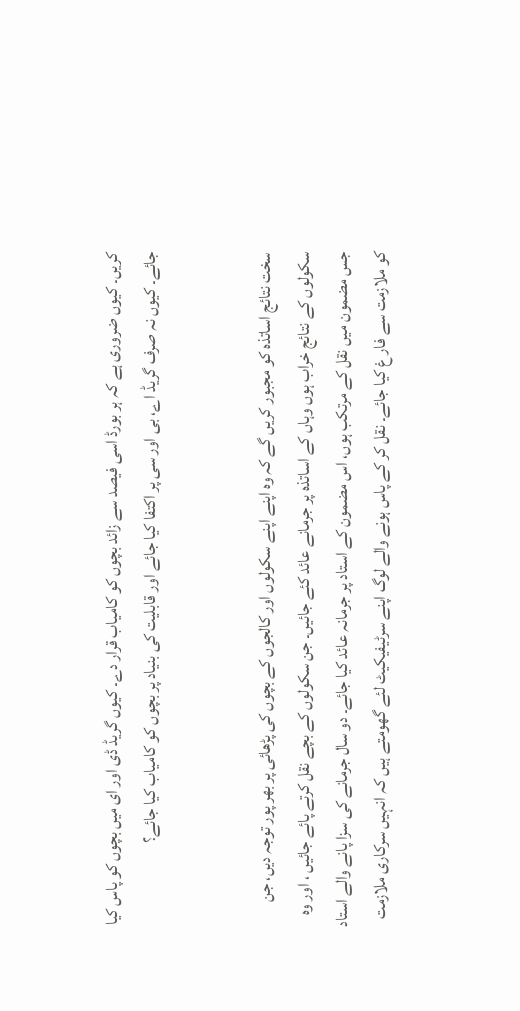کریں۔ کیوں ضروری ہے کہ ہر بورڈ اسی فیصد سے زائد بچوں کو کامیاب قرار دے۔ کیوں گریڈ ڈی اور ای میں بچوں کو پاس کیا جائے۔ کیوں نہ صرف گریڈ اے، بی اور سی پر اکتفا کیا جائے اور قابلیت کی بنیاد پر بچوں کو کامیاب کیا جائے؟


سخت نتائج اساتذہ کو مجبور کریں گے کہ وہ اپنے اپنے سکولوں اور کالجوں کے بچوں کی پڑھائی پر بھر پور توجہ دیں، جن سکولوں کے نتائج خراب ہوں وہاں کے اساتذہ پر جرمانے عائد کئے جائیں۔ جن سکولوں کے بچے نقل کرتے پائے جائیں ، اور وہ جس مضمون میں نقل کے مرتکب ہوں، اس مضمون کے استاد پر جرمانہ عائد کیا جائے۔ دو سال جرمانے کی سزا پانے والے استاد کو ملازمت سے فار غ کیا جائے۔ نقل کر کے پاس ہونے والے لوگ اپنے سرٹیفیکیٹ لئے گھومتے ہیں کہ انہیں سرکاری ملازمت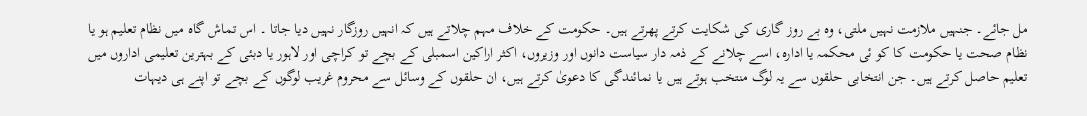مل جائے۔ جنہیں ملازمت نہیں ملتی، وہ بے روز گاری کی شکایت کرتے پھرتے ہیں۔ حکومت کے خلاف مہم چلاتے ہیں کہ انہیں روزگار نہیں دیا جاتا ۔ اس تماش گاہ میں نظام تعلیم ہو یا نظام صحت یا حکومت کا کو ئی محکمہ یا ادارہ، اسے چلانے کے ذمہ دار سیاست دانوں اور وزیروں، اکثر اراکین اسمبلی کے بچے تو کراچی اور لاہور یا دبئی کے بہترین تعلیمی اداروں میں تعلیم حاصل کرتے ہیں۔ جن انتخابی حلقوں سے یہ لوگ منتخب ہوتے ہیں یا نمائندگی کا دعویٰ کرتے ہیں، ان حلقوں کے وسائل سے محروم غریب لوگوں کے بچے تو اپنے ہی دیہات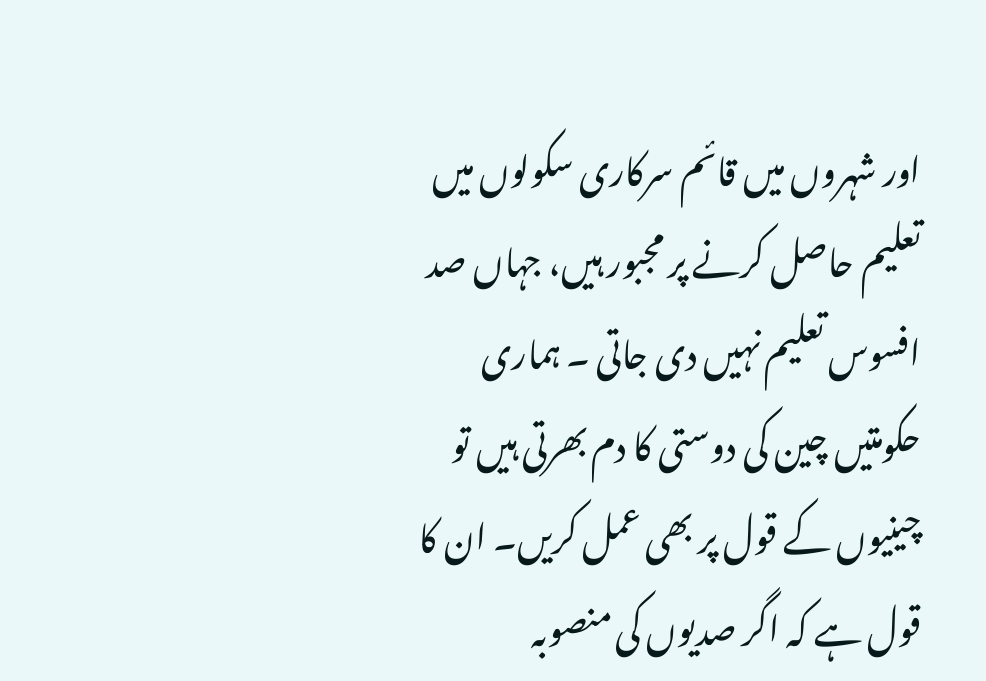اور شہروں میں قائم سرکاری سکولوں میں تعلیم حاصل کرنے پر مجبور ہیں، جہاں صد افسوس تعلیم نہیں دی جاتی ۔ ہماری حکومتیں چین کی دوستی کا دم بھرتی ہیں تو چینیوں کے قول پر بھی عمل کریں۔ ان کا قول ہے کہ اگر صدیوں کی منصوبہ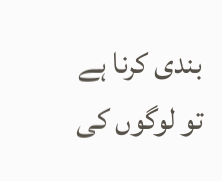بندی کرنا ہے تو لوگوں کی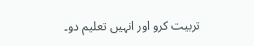تربیت کرو اور انہیں تعلیم دو۔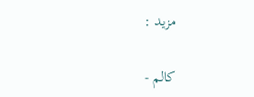مزید :

کالم -